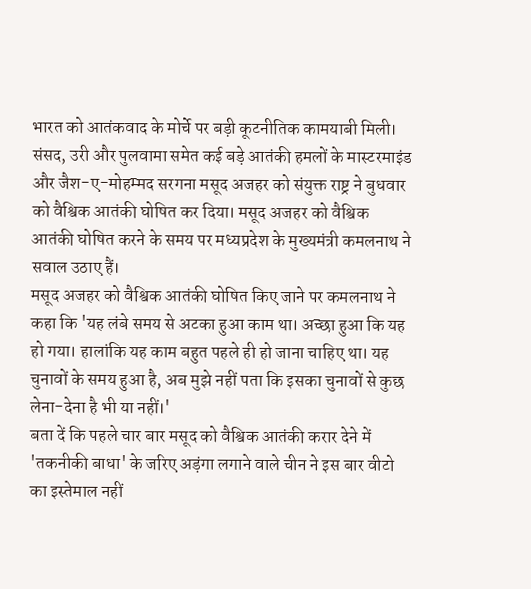भारत को आतंकवाद के मोर्चे पर बड़ी कूटनीतिक कामयाबी मिली। संसद, उरी और पुलवामा समेत कई बड़े आतंकी हमलों के मास्टरमाइंड और जैश-ए-मोहम्मद सरगना मसूद अजहर को संयुक्त राष्ट्र ने बुधवार को वैश्विक आतंकी घोषित कर दिया। मसूद अजहर को वैश्विक आतंकी घोषित करने के समय पर मध्यप्रदेश के मुख्यमंत्री कमलनाथ ने सवाल उठाए हैं।
मसूद अजहर को वैश्विक आतंकी घोषित किए जाने पर कमलनाथ ने कहा कि 'यह लंबे समय से अटका हुआ काम था। अच्छा हुआ कि यह हो गया। हालांकि यह काम बहुत पहले ही हो जाना चाहिए था। यह चुनावों के समय हुआ है, अब मुझे नहीं पता कि इसका चुनावों से कुछ लेना-देना है भी या नहीं।'
बता दें कि पहले चार बार मसूद को वैश्विक आतंकी करार देने में 'तकनीकी बाधा' के जरिए अड़ंगा लगाने वाले चीन ने इस बार वीटो का इस्तेमाल नहीं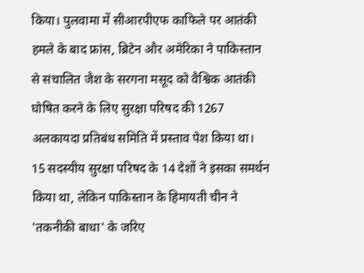किया। पुलवामा में सीआरपीएफ काफिले पर आतंकी हमले के बाद फ्रांस, ब्रिटेन और अमेरिका ने पाकिस्तान से संचालित जैश के सरगना मसूद को वैश्विक आतंकी घोषित करने के लिए सुरक्षा परिषद की 1267 अलकायदा प्रतिबंध समिति में प्रस्ताव पेश किया था।
15 सदस्यीय सुरक्षा परिषद के 14 देशों ने इसका समर्थन किया था, लेकिन पाकिस्तान के हिमायती चीन ने 'तकनीकी बाधा' के जरिए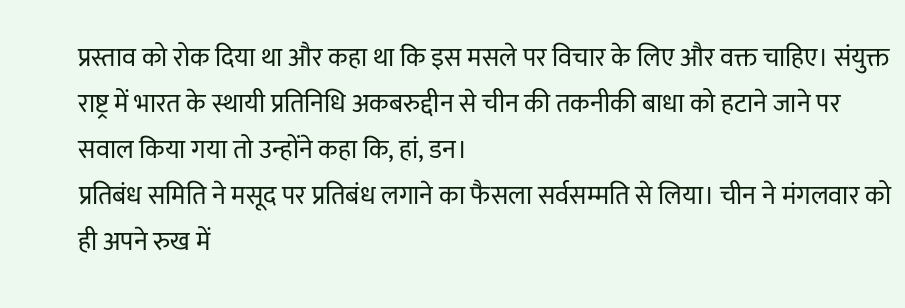प्रस्ताव को रोक दिया था और कहा था कि इस मसले पर विचार के लिए और वक्त चाहिए। संयुक्त राष्ट्र में भारत के स्थायी प्रतिनिधि अकबरुद्दीन से चीन की तकनीकी बाधा को हटाने जाने पर सवाल किया गया तो उन्होंने कहा कि, हां, डन।
प्रतिबंध समिति ने मसूद पर प्रतिबंध लगाने का फैसला सर्वसम्मति से लिया। चीन ने मंगलवार को ही अपने रुख में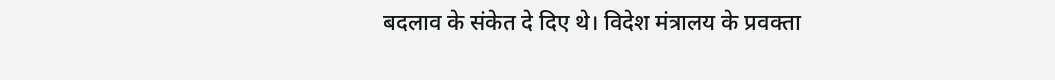बदलाव के संकेत दे दिए थे। विदेश मंत्रालय के प्रवक्ता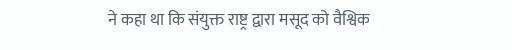ने कहा था कि संयुक्त राष्ट्र द्वारा मसूद को वैश्विक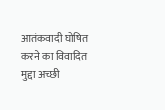आतंकवादी घोषित करने का विवादित मुद्दा अच्छी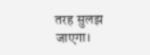तरह सुलझ जाएगा।